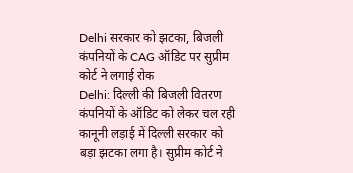Delhi सरकार को झटका, बिजली कंपनियों के CAG ऑडिट पर सुप्रीम कोर्ट ने लगाई रोक
Delhi: दिल्ली की बिजली वितरण कंपनियों के ऑडिट को लेकर चल रही कानूनी लड़ाई में दिल्ली सरकार को बड़ा झटका लगा है। सुप्रीम कोर्ट ने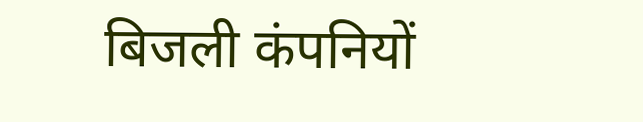बिजली कंपनियों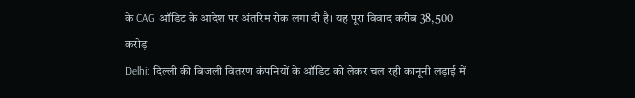के CAG ऑडिट के आदेश पर अंतरिम रोक लगा दी है। यह पूरा विवाद करीब 38,500 करोड़
Delhi: दिल्ली की बिजली वितरण कंपनियों के ऑडिट को लेकर चल रही कानूनी लड़ाई में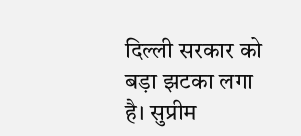दिल्ली सरकार को बड़ा झटका लगा है। सुप्रीम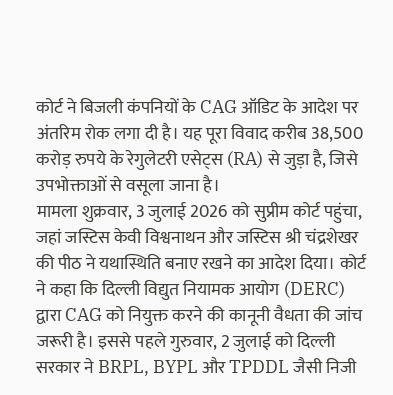कोर्ट ने बिजली कंपनियों के CAG ऑडिट के आदेश पर अंतरिम रोक लगा दी है। यह पूरा विवाद करीब 38,500 करोड़ रुपये के रेगुलेटरी एसेट्स (RA) से जुड़ा है, जिसे उपभोक्ताओं से वसूला जाना है।
मामला शुक्रवार, 3 जुलाई 2026 को सुप्रीम कोर्ट पहुंचा, जहां जस्टिस केवी विश्वनाथन और जस्टिस श्री चंद्रशेखर की पीठ ने यथास्थिति बनाए रखने का आदेश दिया। कोर्ट ने कहा कि दिल्ली विद्युत नियामक आयोग (DERC) द्वारा CAG को नियुक्त करने की कानूनी वैधता की जांच जरूरी है। इससे पहले गुरुवार, 2 जुलाई को दिल्ली सरकार ने BRPL, BYPL और TPDDL जैसी निजी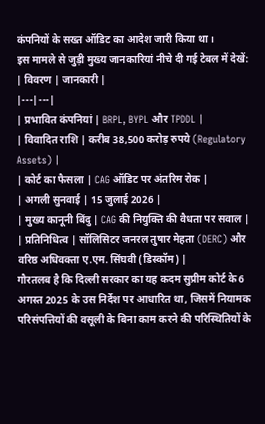कंपनियों के सख्त ऑडिट का आदेश जारी किया था।
इस मामले से जुड़ी मुख्य जानकारियां नीचे दी गई टेबल में देखें:
| विवरण | जानकारी |
|---|---|
| प्रभावित कंपनियां | BRPL, BYPL और TPDDL |
| विवादित राशि | करीब 38,500 करोड़ रुपये (Regulatory Assets) |
| कोर्ट का फैसला | CAG ऑडिट पर अंतरिम रोक |
| अगली सुनवाई | 15 जुलाई 2026 |
| मुख्य कानूनी बिंदु | CAG की नियुक्ति की वैधता पर सवाल |
| प्रतिनिधित्व | सॉलिसिटर जनरल तुषार मेहता (DERC) और वरिष्ठ अधिवक्ता ए.एम. सिंघवी (डिस्कॉम) |
गौरतलब है कि दिल्ली सरकार का यह कदम सुप्रीम कोर्ट के 6 अगस्त 2025 के उस निर्देश पर आधारित था, जिसमें नियामक परिसंपत्तियों की वसूली के बिना काम करने की परिस्थितियों के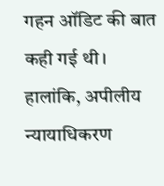गहन ऑडिट की बात कही गई थी। हालांकि, अपीलीय न्यायाधिकरण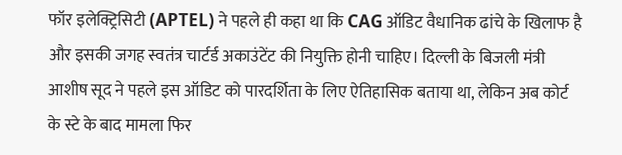फॉर इलेक्ट्रिसिटी (APTEL) ने पहले ही कहा था कि CAG ऑडिट वैधानिक ढांचे के खिलाफ है और इसकी जगह स्वतंत्र चार्टर्ड अकाउंटेंट की नियुक्ति होनी चाहिए। दिल्ली के बिजली मंत्री आशीष सूद ने पहले इस ऑडिट को पारदर्शिता के लिए ऐतिहासिक बताया था, लेकिन अब कोर्ट के स्टे के बाद मामला फिर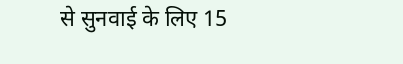से सुनवाई के लिए 15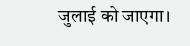जुलाई को जाएगा।